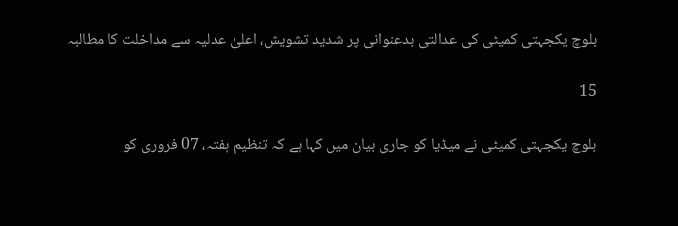بلوچ یکجہتی کمیٹی کی عدالتی بدعنوانی پر شدید تشویش، اعلیٰ عدلیہ سے مداخلت کا مطالبہ

15

بلوچ یکجہتی کمیٹی نے میڈیا کو جاری بیان میں کہا ہے کہ تنظیم ہفتہ، 07 فروری کو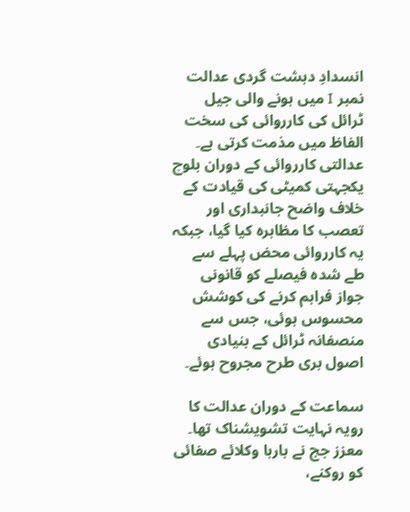انسدادِ دہشت گردی عدالت نمبر I میں ہونے والی جیل ٹرائل کی کارروائی کی سخت الفاظ میں مذمت کرتی ہے۔ عدالتی کارروائی کے دوران بلوچ یکجہتی کمیٹی کی قیادت کے خلاف واضح جانبداری اور تعصب کا مظاہرہ کیا گیا، جبکہ یہ کارروائی محض پہلے سے طے شدہ فیصلے کو قانونی جواز فراہم کرنے کی کوشش محسوس ہوئی، جس سے منصفانہ ٹرائل کے بنیادی اصول بری طرح مجروح ہوئے۔

سماعت کے دوران عدالت کا رویہ نہایت تشویشناک تھا۔ معزز جج نے بارہا وکلائے صفائی کو روکنے،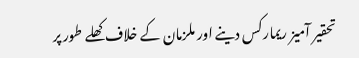تحقیر آمیز ریمارکس دینے اور ملزمان کے خلاف کھلے طور پر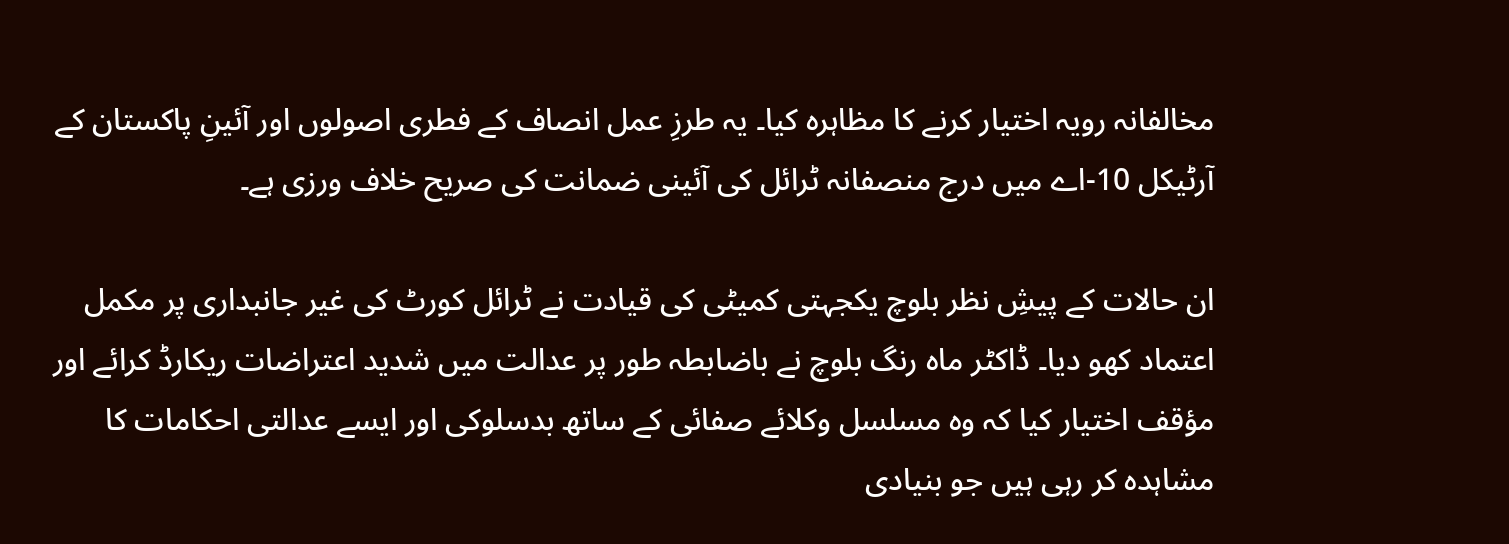مخالفانہ رویہ اختیار کرنے کا مظاہرہ کیا۔ یہ طرزِ عمل انصاف کے فطری اصولوں اور آئینِ پاکستان کے آرٹیکل 10-اے میں درج منصفانہ ٹرائل کی آئینی ضمانت کی صریح خلاف ورزی ہے۔

ان حالات کے پیشِ نظر بلوچ یکجہتی کمیٹی کی قیادت نے ٹرائل کورٹ کی غیر جانبداری پر مکمل اعتماد کھو دیا۔ ڈاکٹر ماہ رنگ بلوچ نے باضابطہ طور پر عدالت میں شدید اعتراضات ریکارڈ کرائے اور مؤقف اختیار کیا کہ وہ مسلسل وکلائے صفائی کے ساتھ بدسلوکی اور ایسے عدالتی احکامات کا مشاہدہ کر رہی ہیں جو بنیادی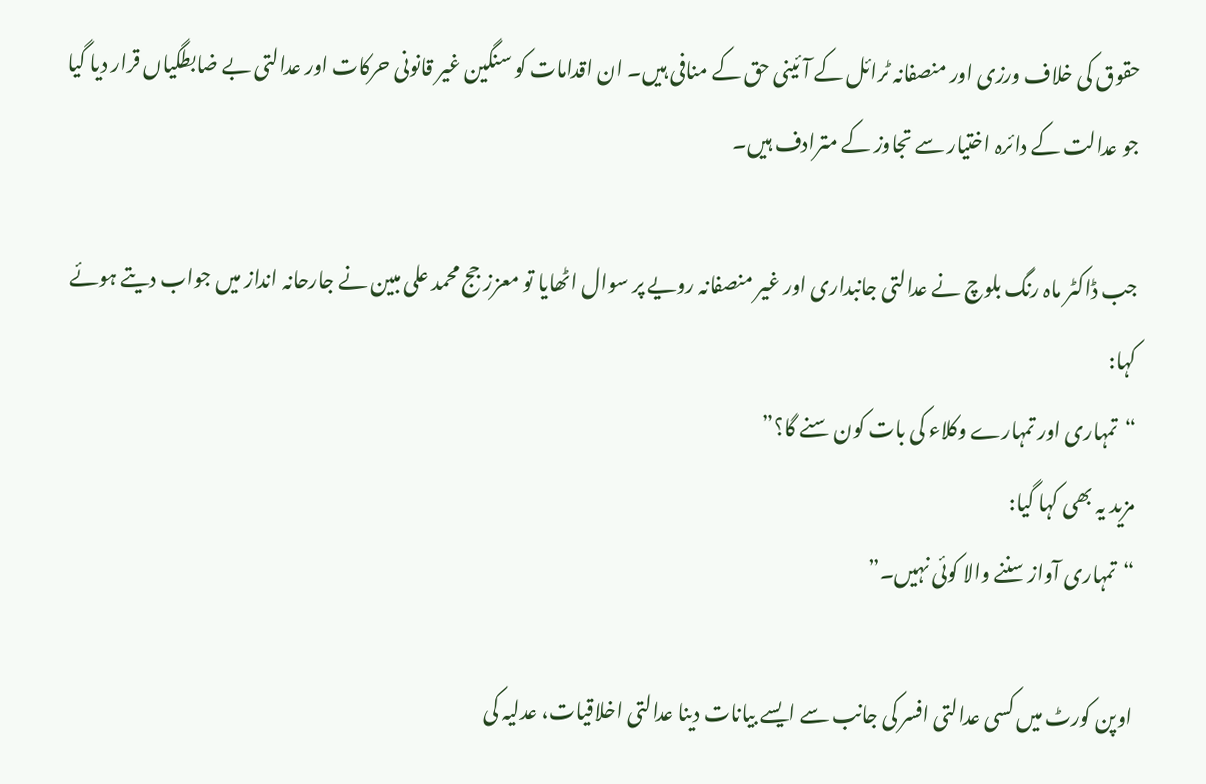حقوق کی خلاف ورزی اور منصفانہ ٹرائل کے آئینی حق کے منافی ہیں۔ ان اقدامات کو سنگین غیر قانونی حرکات اور عدالتی بے ضابطگیاں قرار دیا گیا جو عدالت کے دائرہ اختیار سے تجاوز کے مترادف ہیں۔

جب ڈاکٹر ماہ رنگ بلوچ نے عدالتی جانبداری اور غیر منصفانہ رویے پر سوال اٹھایا تو معزز جج محمد علی مبین نے جارحانہ انداز میں جواب دیتے ہوئے کہا:
“تمہاری اور تمہارے وکلاء کی بات کون سنے گا؟”
مزید یہ بھی کہا گیا:
“تمہاری آواز سننے والا کوئی نہیں۔”

اوپن کورٹ میں کسی عدالتی افسر کی جانب سے ایسے بیانات دینا عدالتی اخلاقیات، عدلیہ کی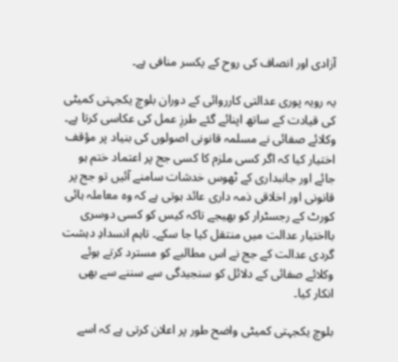آزادی اور انصاف کی روح کے یکسر منافی ہے۔

یہ رویہ پوری عدالتی کارروائی کے دوران بلوچ یکجہتی کمیٹی کی قیادت کے ساتھ اپنائے گئے طرزِ عمل کی عکاسی کرتا ہے۔ وکلائے صفائی نے مسلمہ قانونی اصولوں کی بنیاد پر مؤقف اختیار کیا کہ اگر کسی ملزم کا کسی جج پر اعتماد ختم ہو جائے اور جانبداری کے ٹھوس خدشات سامنے آئیں تو جج پر قانونی اور اخلاقی ذمہ داری عائد ہوتی ہے کہ وہ معاملہ ہائی کورٹ کے رجسٹرار کو بھیجے تاکہ کیس کو کسی دوسری بااختیار عدالت میں منتقل کیا جا سکے۔ تاہم انسدادِ دہشت گردی عدالت کے جج نے اس مطالبے کو مسترد کرتے ہوئے وکلائے صفائی کے دلائل کو سنجیدگی سے سننے سے بھی انکار کیا۔

بلوچ یکجہتی کمیٹی واضح طور پر اعلان کرتی ہے کہ اسے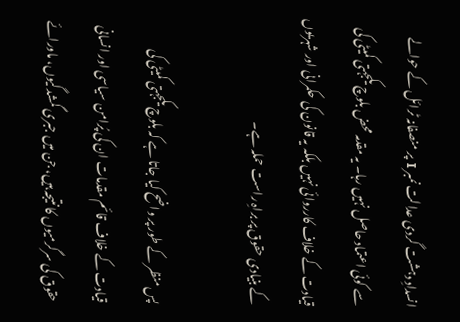انسدادِ دہشت گردی عدالت نمبر I پر منصفانہ ٹرائل کے حوالے سے کوئی اعتماد حاصل نہیں رہا۔ یہ مقدمہ محض بلوچ یکجہتی کمیٹی کی قیادت کے خلاف کارروائی نہیں بلکہ یہ قانون کی حکمرانی اور شہریوں کے بنیادی حقوق پر براہِ راست حملہ ہے۔

پس منظر کے طور پر واضح کیا جاتا ہے کہ بلوچ یکجہتی کمیٹی کی قیادت کے خلاف قائم مقدمات ان کی پُرامن سیاسی اور انسانی حقوق کی سرگرمیوں کا نتیجہ ہیں، جن میں جبری گمشدگیوں، ماورائے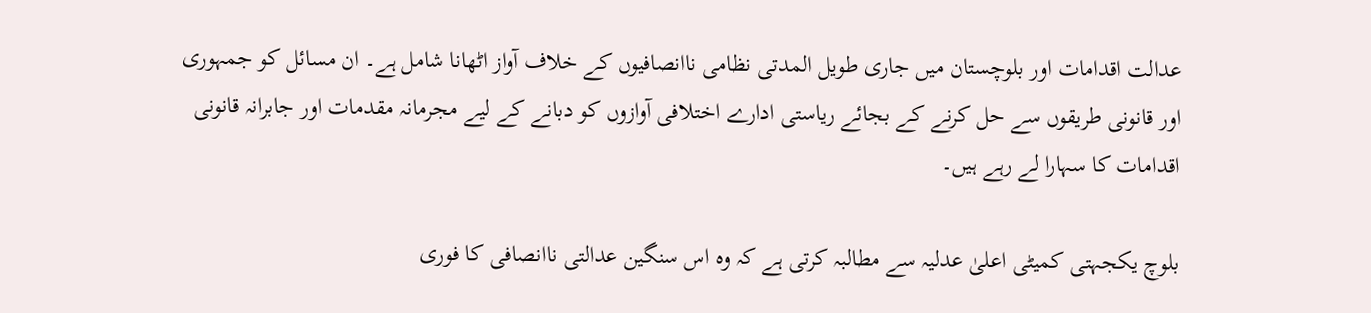عدالت اقدامات اور بلوچستان میں جاری طویل المدتی نظامی ناانصافیوں کے خلاف آواز اٹھانا شامل ہے۔ ان مسائل کو جمہوری اور قانونی طریقوں سے حل کرنے کے بجائے ریاستی ادارے اختلافی آوازوں کو دبانے کے لیے مجرمانہ مقدمات اور جابرانہ قانونی اقدامات کا سہارا لے رہے ہیں۔

بلوچ یکجہتی کمیٹی اعلیٰ عدلیہ سے مطالبہ کرتی ہے کہ وہ اس سنگین عدالتی ناانصافی کا فوری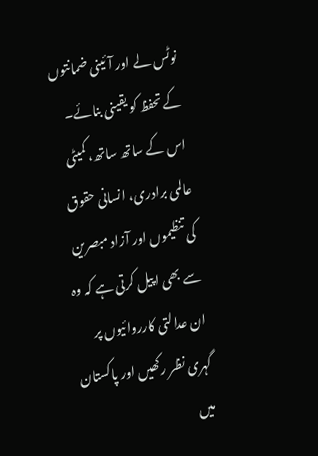نوٹس لے اور آئینی ضمانتوں کے تحفظ کو یقینی بنائے۔ اس کے ساتھ ساتھ، کمیٹی عالمی برادری، انسانی حقوق کی تنظیموں اور آزاد مبصرین سے بھی اپیل کرتی ہے کہ وہ ان عدالتی کارروائیوں پر گہری نظر رکھیں اور پاکستان میں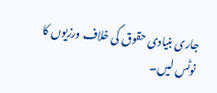جاری بنیادی حقوق کی خلاف ورزیوں کا نوٹس لیں۔